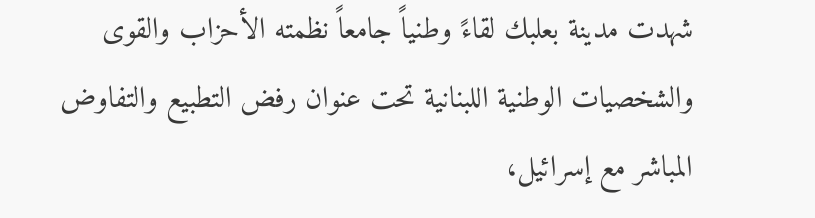شهدت مدينة بعلبك لقاءً وطنياً جامعاً نظمته الأحزاب والقوى والشخصيات الوطنية اللبنانية تحت عنوان رفض التطبيع والتفاوض المباشر مع إسرائيل،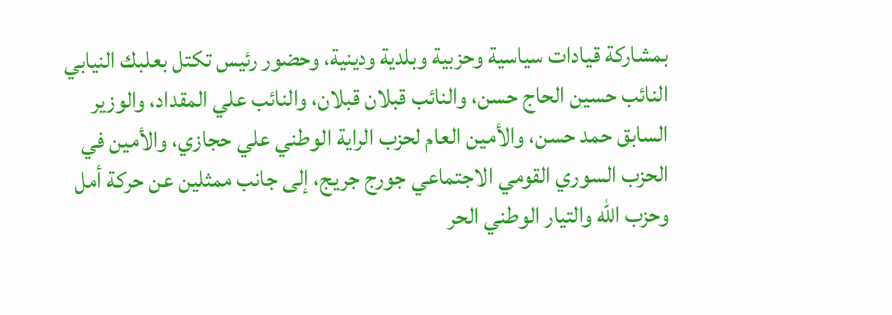بمشاركة قيادات سياسية وحزبية وبلدية ودينية، وحضور رئيس تكتل بعلبك النيابي النائب حسين الحاج حسن، والنائب قبلان قبلان، والنائب علي المقداد، والوزير السابق حمد حسن، والأمين العام لحزب الراية الوطني علي حجازي، والأمين في الحزب السوري القومي الاجتماعي جورج جريج، إلى جانب ممثلين عن حركة أمل وحزب الله والتيار الوطني الحر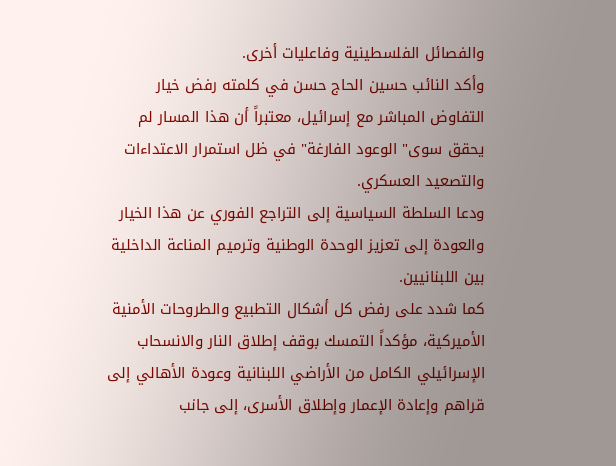والفصائل الفلسطينية وفاعليات أخرى.
وأكد النائب حسين الحاج حسن في كلمته رفض خيار التفاوض المباشر مع إسرائيل، معتبراً أن هذا المسار لم يحقق سوى" الوعود الفارغة" في ظل استمرار الاعتداءات والتصعيد العسكري.
ودعا السلطة السياسية إلى التراجع الفوري عن هذا الخيار والعودة إلى تعزيز الوحدة الوطنية وترميم المناعة الداخلية بين اللبنانيين.
كما شدد على رفض كل أشكال التطبيع والطروحات الأمنية الأميركية، مؤكداً التمسك بوقف إطلاق النار والانسحاب الإسرائيلي الكامل من الأراضي اللبنانية وعودة الأهالي إلى قراهم وإعادة الإعمار وإطلاق الأسرى، إلى جانب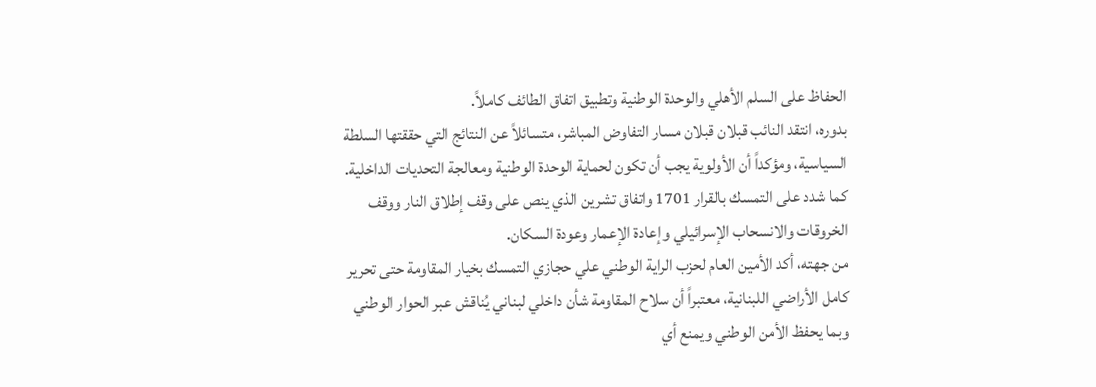الحفاظ على السلم الأهلي والوحدة الوطنية وتطبيق اتفاق الطائف كاملاً.
بدوره، انتقد النائب قبلان قبلان مسار التفاوض المباشر، متسائلاً عن النتائج التي حققتها السلطة السياسية، ومؤكداً أن الأولوية يجب أن تكون لحماية الوحدة الوطنية ومعالجة التحديات الداخلية.
كما شدد على التمسك بالقرار 1701 واتفاق تشرين الذي ينص على وقف إطلاق النار ووقف الخروقات والانسحاب الإسرائيلي وإعادة الإعمار وعودة السكان.
من جهته، أكد الأمين العام لحزب الراية الوطني علي حجازي التمسك بخيار المقاومة حتى تحرير كامل الأراضي اللبنانية، معتبراً أن سلاح المقاومة شأن داخلي لبناني يُناقش عبر الحوار الوطني وبما يحفظ الأمن الوطني ويمنع أي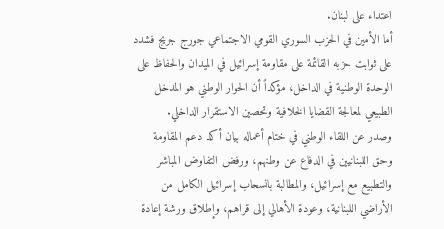اعتداء على لبنان.
أما الأمين في الحزب السوري القومي الاجتماعي جورج جريج فشدد على ثوابت حزبه القائمة على مقاومة إسرائيل في الميدان والحفاظ على الوحدة الوطنية في الداخل، مؤكداً أن الحوار الوطني هو المدخل الطبيعي لمعالجة القضايا الخلافية وتحصين الاستقرار الداخلي.
وصدر عن اللقاء الوطني في ختام أعماله بيان أكد دعم المقاومة وحق اللبنانيين في الدفاع عن وطنهم، ورفض التفاوض المباشر والتطبيع مع إسرائيل، والمطالبة بانسحاب إسرائيل الكامل من الأراضي اللبنانية، وعودة الأهالي إلى قراهم، وإطلاق ورشة إعادة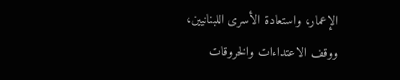الإعمار، واستعادة الأسرى اللبنانيين، ووقف الاعتداءات والخروقات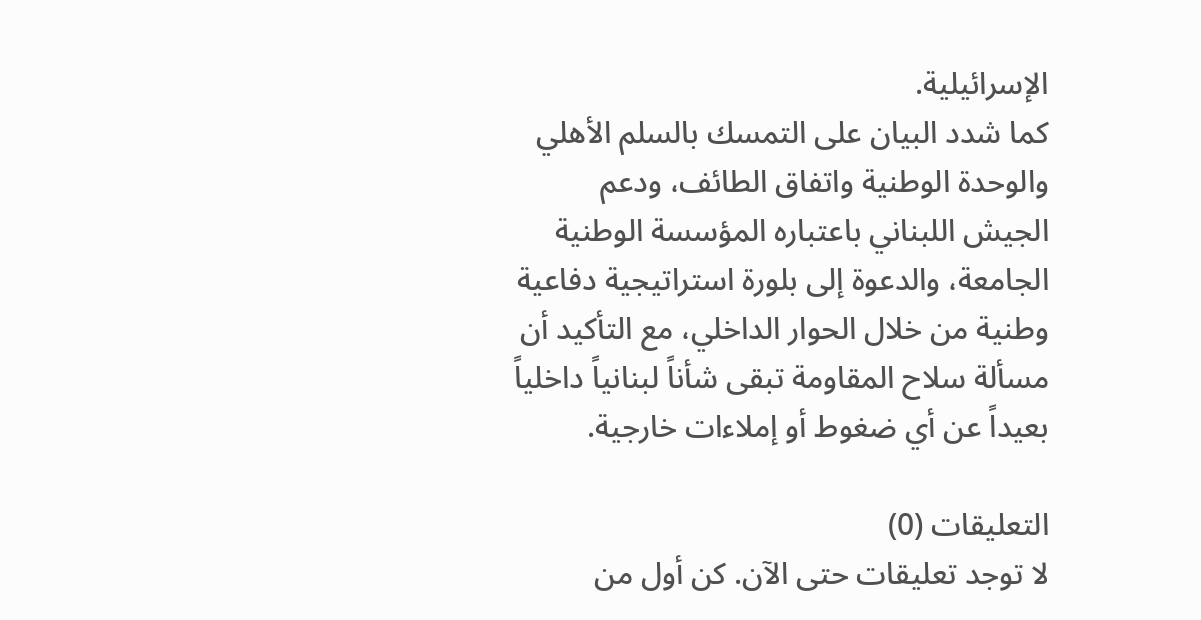الإسرائيلية.
كما شدد البيان على التمسك بالسلم الأهلي والوحدة الوطنية واتفاق الطائف، ودعم الجيش اللبناني باعتباره المؤسسة الوطنية الجامعة، والدعوة إلى بلورة استراتيجية دفاعية وطنية من خلال الحوار الداخلي، مع التأكيد أن مسألة سلاح المقاومة تبقى شأناً لبنانياً داخلياً بعيداً عن أي ضغوط أو إملاءات خارجية.

التعليقات (0)
لا توجد تعليقات حتى الآن. كن أول من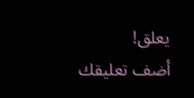يعلق!
أضف تعليقك